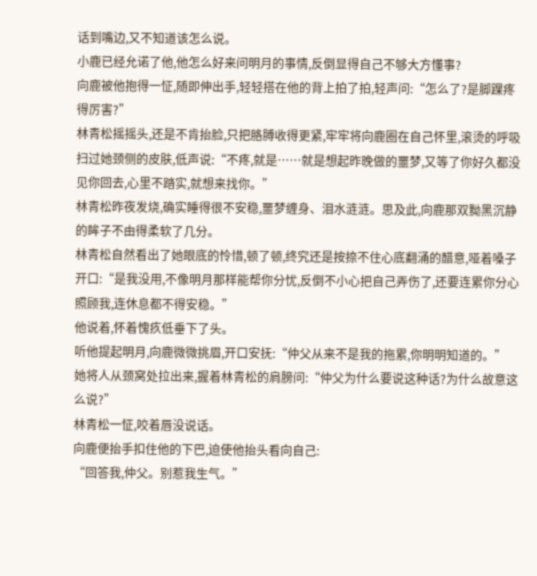话到嘴边,又不知道该怎么说。
小鹿已经允诺了他,他怎么好来问明月的事情,反倒显得自己不够大方懂事?
向鹿被他抱得一怔,随即伸出手,轻轻搭在他的背上拍了拍,轻声问:“怎么了?是脚踝疼得厉害?”
林青松摇摇头,还是不肯抬脸,只把胳膊收得更紧,牢牢将向鹿圈在自己怀里,滚烫的呼吸扫过她颈侧的皮肤,低声说:“不疼,就是……就是想起昨晚做的噩梦,又等了你好久都没见你回去,心里不踏实,就想来找你。”
林青松昨夜发烧,确实睡得很不安稳,噩梦缠身、泪水涟涟。思及此,向鹿那双黝黑沉静的眸子不由得柔软了几分。
林青松自然看出了她眼底的怜惜,顿了顿,终究还是按捺不住心底翻涌的醋意,哑着嗓子开口:“是我没用,不像明月那样能帮你分忧,反倒不小心把自己弄伤了,还要连累你分心照顾我,连休息都不得安稳。”
他说着,怀着愧疚低垂下了头。
听他提起明月,向鹿微微挑眉,开口安抚:“仲父从来不是我的拖累,你明明知道的。”
她将人从颈窝处拉出来,握着林青松的肩膀问:“仲父为什么要说这种话?为什么故意这么说?”
林青松一怔,咬着唇没说话。
向鹿便抬手扣住他的下巴,迫使他抬头看向自己:
“回答我,仲父。别惹我生气。”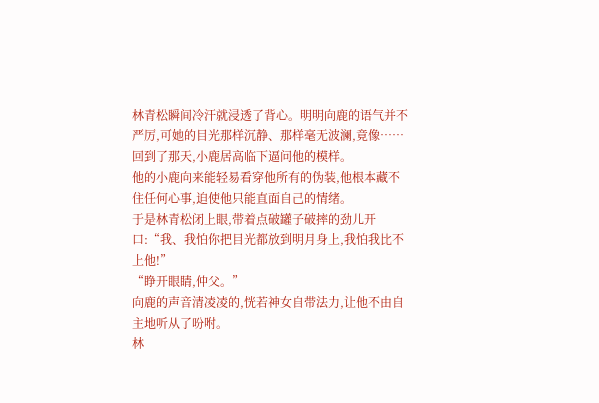林青松瞬间冷汗就浸透了背心。明明向鹿的语气并不严厉,可她的目光那样沉静、那样毫无波澜,竟像……回到了那天,小鹿居高临下逼问他的模样。
他的小鹿向来能轻易看穿他所有的伪装,他根本藏不住任何心事,迫使他只能直面自己的情绪。
于是林青松闭上眼,带着点破罐子破摔的劲儿开口:“我、我怕你把目光都放到明月身上,我怕我比不上他!”
“睁开眼睛,仲父。”
向鹿的声音清凌凌的,恍若神女自带法力,让他不由自主地听从了吩咐。
林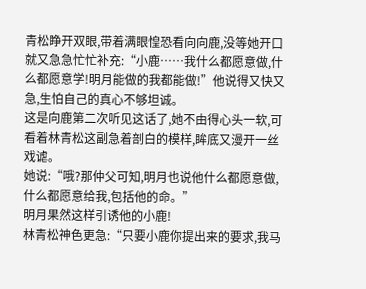青松睁开双眼,带着满眼惶恐看向向鹿,没等她开口就又急急忙忙补充:“小鹿……我什么都愿意做,什么都愿意学!明月能做的我都能做!”他说得又快又急,生怕自己的真心不够坦诚。
这是向鹿第二次听见这话了,她不由得心头一软,可看着林青松这副急着剖白的模样,眸底又漫开一丝戏谑。
她说:“哦?那仲父可知,明月也说他什么都愿意做,什么都愿意给我,包括他的命。”
明月果然这样引诱他的小鹿!
林青松神色更急:“只要小鹿你提出来的要求,我马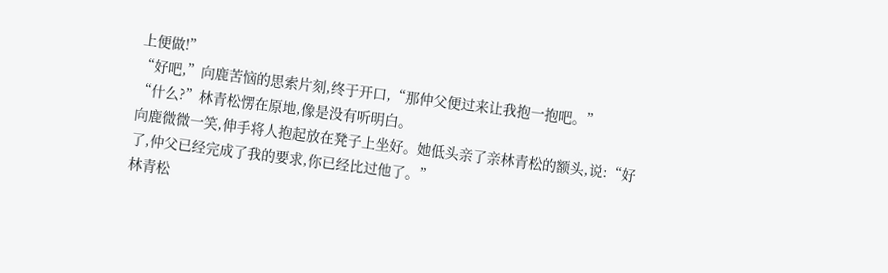上便做!”
“好吧,”向鹿苦恼的思索片刻,终于开口,“那仲父便过来让我抱一抱吧。”
“什么?”林青松愣在原地,像是没有听明白。
向鹿微微一笑,伸手将人抱起放在凳子上坐好。她低头亲了亲林青松的额头,说:“好了,仲父已经完成了我的要求,你已经比过他了。”
林青松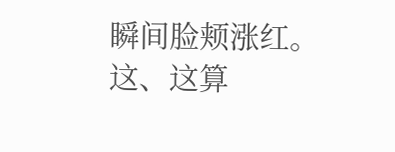瞬间脸颊涨红。
这、这算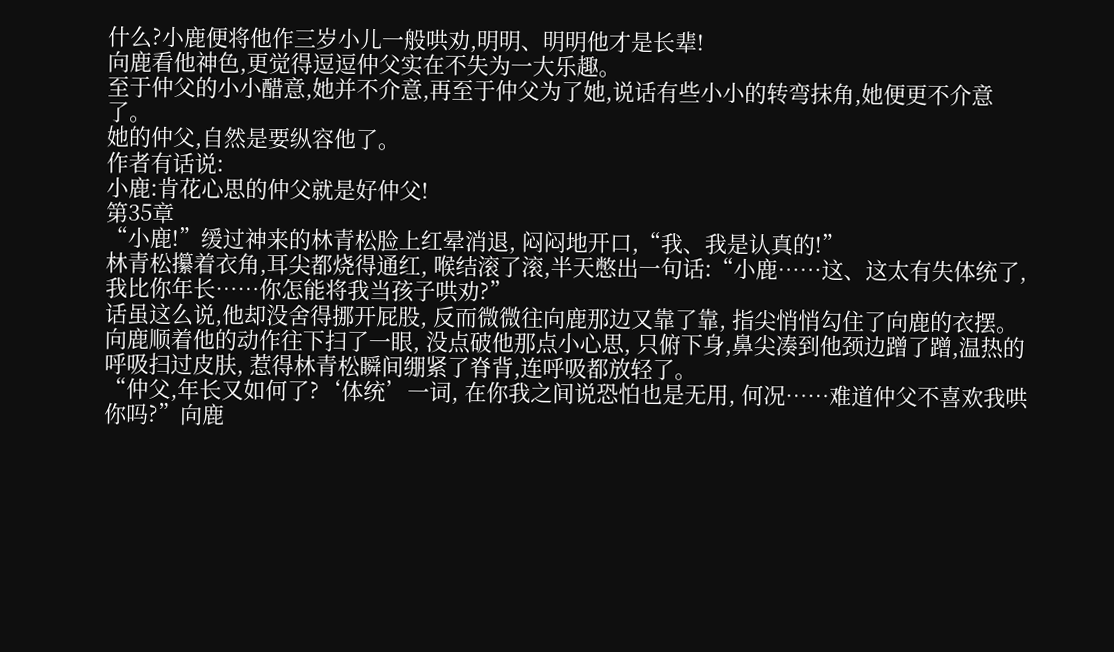什么?小鹿便将他作三岁小儿一般哄劝,明明、明明他才是长辈!
向鹿看他神色,更觉得逗逗仲父实在不失为一大乐趣。
至于仲父的小小醋意,她并不介意,再至于仲父为了她,说话有些小小的转弯抹角,她便更不介意了。
她的仲父,自然是要纵容他了。
作者有话说:
小鹿:肯花心思的仲父就是好仲父!
第35章
“小鹿!”缓过神来的林青松脸上红晕消退, 闷闷地开口,“我、我是认真的!”
林青松攥着衣角,耳尖都烧得通红, 喉结滚了滚,半天憋出一句话:“小鹿……这、这太有失体统了, 我比你年长……你怎能将我当孩子哄劝?”
话虽这么说,他却没舍得挪开屁股, 反而微微往向鹿那边又靠了靠, 指尖悄悄勾住了向鹿的衣摆。
向鹿顺着他的动作往下扫了一眼, 没点破他那点小心思, 只俯下身,鼻尖凑到他颈边蹭了蹭,温热的呼吸扫过皮肤, 惹得林青松瞬间绷紧了脊背,连呼吸都放轻了。
“仲父,年长又如何了?‘体统’一词, 在你我之间说恐怕也是无用, 何况……难道仲父不喜欢我哄你吗?”向鹿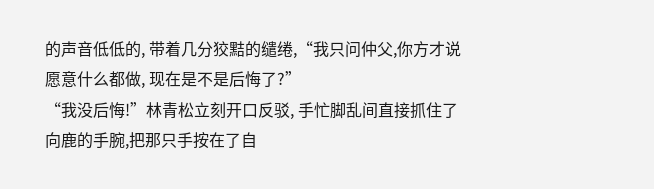的声音低低的, 带着几分狡黠的缱绻,“我只问仲父,你方才说愿意什么都做, 现在是不是后悔了?”
“我没后悔!”林青松立刻开口反驳, 手忙脚乱间直接抓住了向鹿的手腕,把那只手按在了自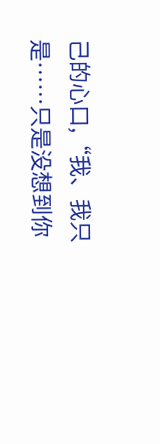己的心口,“我、我只是……只是没想到你